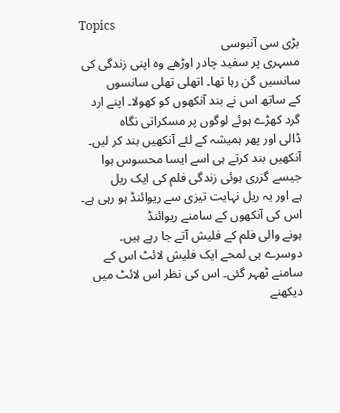Topics
بڑی سی آنبوسی
مسہری پر سفید چادر اوڑھے وہ اپنی زندگی کی سانسیں گن رہا تھا۔ اتھلی تھلی سانسوں
کے ساتھ اس نے بند آنکھوں کو کھولا۔ اپنے ارد گرد کھڑے ہوئے لوگوں پر مسکراتی نگاہ
ڈالی اور پھر ہمیشہ کے لئے آنکھیں بند کر لیں۔
آنکھیں بند کرتے ہی اسے ایسا محسوس ہوا جیسے گزری ہوئی زندگی فلم کی ایک ریل
ہے اور یہ ریل نہایت تیزی سے ریوائنڈ ہو رہی ہے۔ اس کی آنکھوں کے سامنے ریوائنڈ
ہونے والی فلم کے فلیش آتے جا رہے ہیں۔
دوسرے ہی لمحے ایک فلیش لائٹ اس کے سامنے ٹھہر گئی۔ اس کی نظر اس لائٹ میں دیکھنے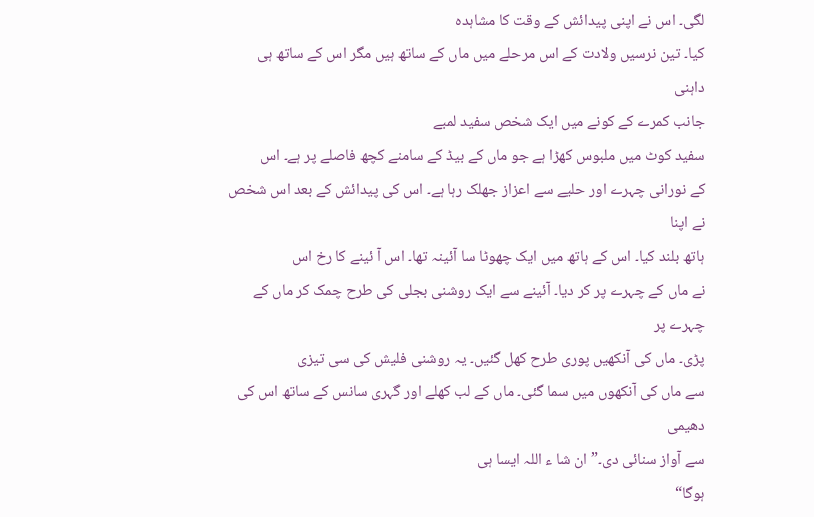لگی۔ اس نے اپنی پیدائش کے وقت کا مشاہدہ
کیا۔ تین نرسیں ولادت کے اس مرحلے میں ماں کے ساتھ ہیں مگر اس کے ساتھ ہی داہنی
جانب کمرے کے کونے میں ایک شخص سفید لمبے
سفید کوٹ میں ملبوس کھڑا ہے جو ماں کے بیڈ کے سامنے کچھ فاصلے پر ہے۔ اس
کے نورانی چہرے اور حلیے سے اعزاز جھلک رہا ہے۔ اس کی پیدائش کے بعد اس شخص
نے اپنا
ہاتھ بلند کیا۔ اس کے ہاتھ میں ایک چھوٹا سا آئینہ تھا۔ اس آ ئینے کا رخ اس
نے ماں کے چہرے پر کر دیا۔ آئینے سے ایک روشنی بجلی کی طرح چمک کر ماں کے چہرے پر
پڑی۔ ماں کی آنکھیں پوری طرح کھل گئیں۔ یہ روشنی فلیش کی سی تیزی
سے ماں کی آنکھوں میں سما گئی۔ ماں کے لب کھلے اور گہری سانس کے ساتھ اس کی دھیمی
سے آواز سنائی دی۔” ان شا ء اللہ ایسا ہی
ہوگا“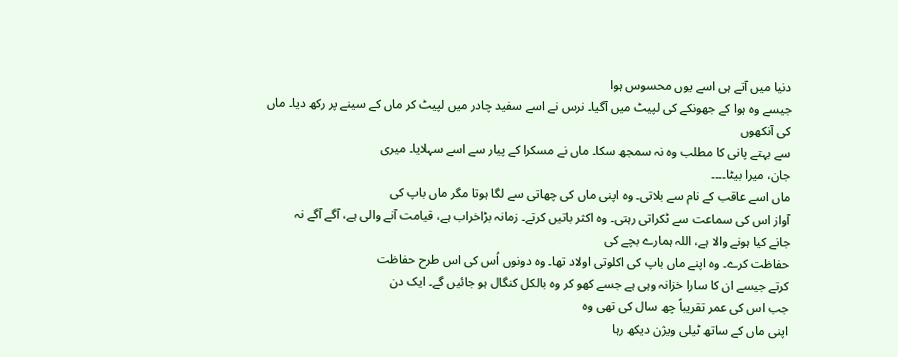دنیا میں آتے ہی اسے یوں محسوس ہوا
جیسے وہ ہوا کے جھونکے کی لپیٹ میں آگیا۔ نرس نے اسے سفید چادر میں لپیٹ کر ماں کے سینے پر رکھ دیا۔ ماں کی آنکھوں
سے بہتے پانی کا مطلب وہ نہ سمجھ سکا۔ ماں نے مسکرا کے پیار سے اسے سہلایا۔ میری
جان، میرا بیٹا۔۔۔۔
ماں اسے عاقب کے نام سے بلاتی۔ وہ اپنی ماں کی چھاتی سے لگا ہوتا مگر ماں باپ کی
آواز اس کی سماعت سے ٹکراتی رہتی۔ وہ اکثر باتیں کرتے۔ زمانہ بڑاخراب ہے، قیامت آنے والی ہے، آگے آگے نہ
جانے کیا ہونے والا ہے، اللہ ہمارے بچے کی
حفاظت کرے۔ وہ اپنے ماں باپ کی اکلوتی اولاد تھا۔ وہ دونوں اُس کی اس طرح حفاظت
کرتے جیسے ان کا سارا خزانہ وہی ہے جسے کھو کر وہ بالکل کنگال ہو جائیں گے۔ ایک دن
جب اس کی عمر تقریباً چھ سال کی تھی وہ
اپنی ماں کے ساتھ ٹیلی ویژن دیکھ رہا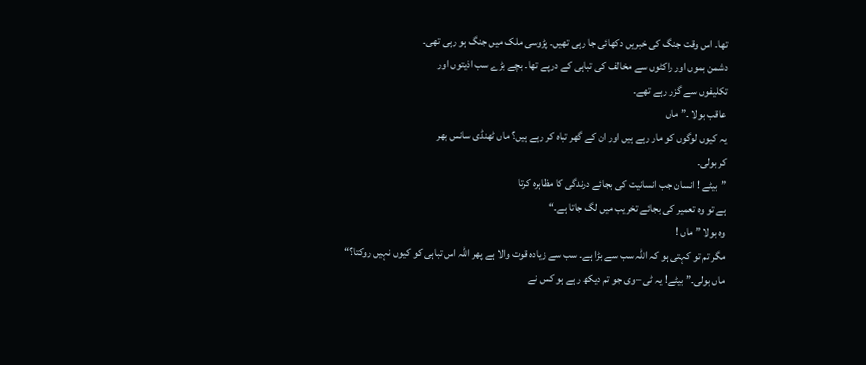تھا۔ اس وقت جنگ کی خبریں دکھائی جا رہی تھیں۔ پڑوسی ملک میں جنگ ہو رہی تھی۔
دشمن بموں اور راکٹوں سے مخالف کی تباہی کے درپے تھا۔ بچے بڑے سب اذیتوں اور
تکلیفوں سے گزر رہے تھے۔
عاقب بولا ۔” ماں
یہ کیوں لوگوں کو مار رہے ہیں اور ان کے گھر تباہ کر رہے ہیں؟ ماں ٹھنڈی سانس بھر
کر بولی۔
”بیٹے ! انسان جب انسانیت کی بجائے درندگی کا مظاہرہ کرتا
ہے تو وہ تعمیر کی بجائے تخریب میں لگ جاتا ہے۔“
وہ بولا ” ماں !
مگر تم تو کہتی ہو کہ اللہ سب سے بڑا ہے۔ سب سے زیادہ قوت والا ہے پھر اللہ اس تباہی کو کیوں نہیں روکتا؟“
ماں بولی۔” بیٹے! یہ ٹی –وی جو تم دیکھ رہے ہو کس نے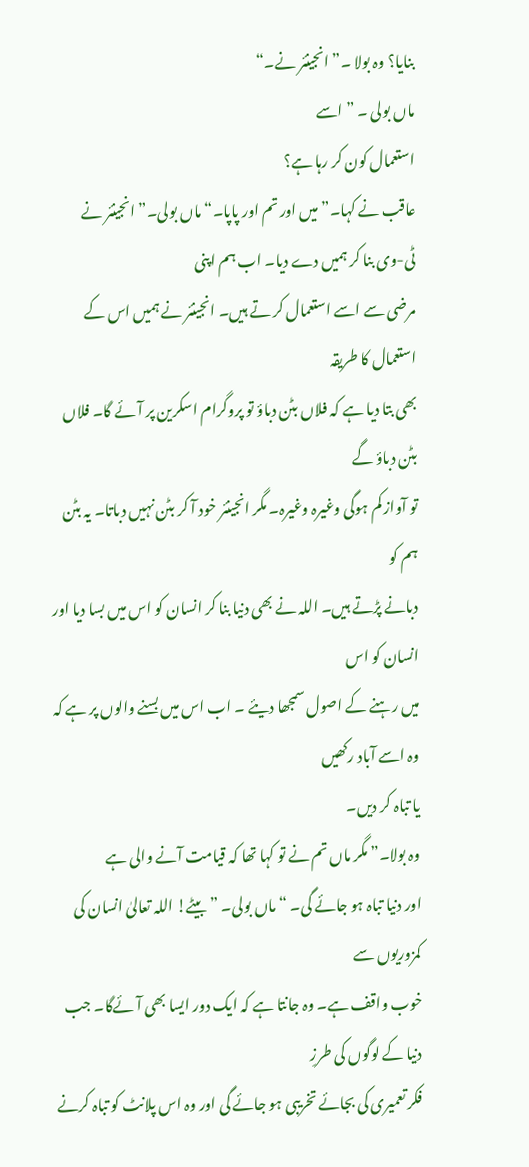بنایا؟ وہ بولا ۔” انجینئر نے۔“
ماں بولی ۔ ” اسے
استعمال کون کر رہا ہے؟
عاقب نے کہا۔” میں اور تم اور پاپا۔“ ماں بولی۔” انجینئر نے
ٹی-وی بنا کر ہمیں دے دیا۔ اب ہم اپنی
مرضی سے اسے استعمال کر تے ہیں۔ انجینئر نے ہمیں اس کے استعمال کا طریقہ
بھی بتا دیا ہے کہ فلاں بٹن دباؤ تو پروگرام اسکرین پر آئے گا۔ فلاں بٹن دباؤ گے
تو آواز کم ہوگی وغیرہ وغیرہ۔ مگر انجینئر خود آ کر بٹن نہیں دباتا۔ یہ بٹن ہم کو
دبانے پڑتے ہیں۔ اللہ نے بھی دنیا بنا کر انسان کو اس میں بسا دیا اور انسان کو اس
میں رہنے کے اصول سمجھا دیئے ۔ اب اس میں بسنے والوں پر ہے کہ وہ اسے آباد رکھیں
یا تباہ کر دیں۔
وہ بولا۔” مگر ماں تم نے تو کہا تھا کہ قیامت آنے والی ہے
اور دنیا تباہ ہو جائے گی۔ “ ماں بولی۔ ” بیٹے! اللہ تعالیٰ انسان کی کمزوریوں سے
خوب واقف ہے۔ وہ جانتا ہے کہ ایک دور ایسا بھی آئےگا۔ جب دنیا کے لوگوں کی طرزِ
فکر تعمیری کی بجائے تخریبی ہو جائے گی اور وہ اس پلانٹ کو تباہ کرنے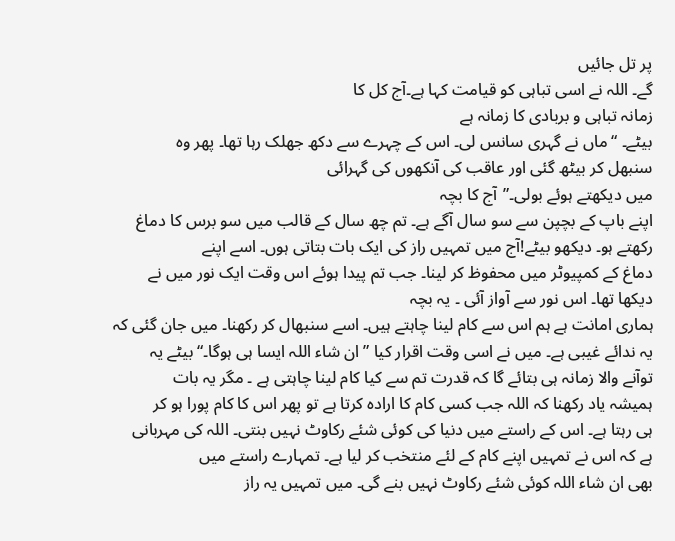پر تل جائیں
گے۔ اللہ نے اسی تباہی کو قیامت کہا ہے۔آج کل کا
زمانہ تباہی و بربادی کا زمانہ ہے
بیٹے۔ “ ماں نے گہری سانس لی۔ اس کے چہرے سے دکھ جھلک رہا تھا۔ پھر وہ
سنبھل کر بیٹھ گئی اور عاقب کی آنکھوں کی گہرائی
میں دیکھتے ہوئے بولی۔”آج کا بچہ
اپنے باپ کے بچپن سے سو سال آگے ہے۔ تم چھ سال کے قالب میں سو برس کا دماغ
رکھتے ہو۔ دیکھو بیٹے!آج میں تمہیں راز کی ایک بات بتاتی ہوں۔ اسے اپنے
دماغ کے کمپیوٹر میں محفوظ کر لینا۔ جب تم پیدا ہوئے اس وقت ایک نور میں نے
دیکھا تھا۔ اس نور سے آواز آئی ۔ یہ بچہ
ہماری امانت ہے ہم اس سے کام لینا چاہتے ہیں۔ اسے سنبھال کر رکھنا۔ میں جان گئی کہ
یہ ندائے غیبی ہے۔ میں نے اسی وقت اقرار کیا ” ان شاء اللہ ایسا ہی ہوگا۔“ بیٹے یہ
توآنے والا زمانہ ہی بتائے گا کہ قدرت تم سے کیا کام لینا چاہتی ہے ۔ مگر یہ بات
ہمیشہ یاد رکھنا کہ اللہ جب کسی کام کا ارادہ کرتا ہے تو پھر اس کا کام پورا ہو کر
ہی رہتا ہے۔ اس کے راستے میں دنیا کی کوئی شئے رکاوٹ نہیں بنتی۔ اللہ کی مہربانی
ہے کہ اس نے تمہیں اپنے کام کے لئے منتخب کر لیا ہے۔ تمہارے راستے میں
بھی ان شاء اللہ کوئی شئے رکاوٹ نہیں بنے گی۔ میں تمہیں یہ راز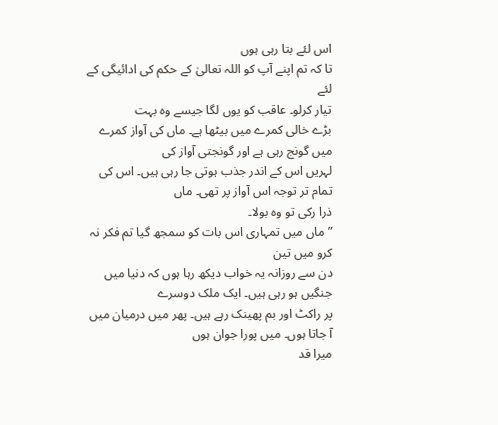اس لئے بتا رہی ہوں
تا کہ تم اپنے آپ کو اللہ تعالیٰ کے حکم کی ادائیگی کے لئے
تیار کرلو۔ عاقب کو یوں لگا جیسے وہ بہت
بڑے خالی کمرے میں بیٹھا ہے۔ ماں کی آواز کمرے میں گونج رہی ہے اور گونجتی آواز کی
لہریں اس کے اندر جذب ہوتی جا رہی ہیں۔ اس کی تمام تر توجہ اس آواز پر تھی۔ ماں
ذرا رکی تو وہ بولا۔
” ماں میں تمہاری اس بات کو سمجھ گیا تم فکر نہ کرو میں تین
دن سے روزانہ یہ خواب دیکھ رہا ہوں کہ دنیا میں جنگیں ہو رہی ہیں۔ ایک ملک دوسرے
پر راکٹ اور بم پھینک رہے ہیں۔ پھر میں درمیان میں آ جاتا ہوں۔ میں پورا جوان ہوں
میرا قد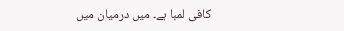کافی لمبا ہے۔ میں درمیان میں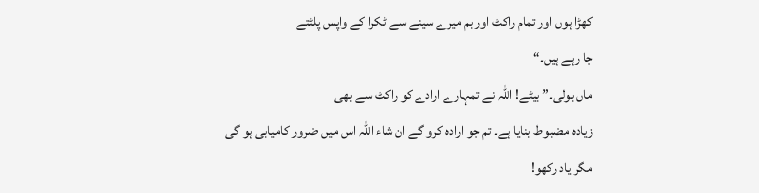کھڑا ہوں اور تمام راکٹ اور بم میرے سینے سے ٹکرا کے واپس پلٹتے
جا رہے ہیں۔“
ماں بولی۔” بیٹے! اللہ نے تمہارے ارادے کو راکٹ سے بھی
زیادہ مضبوط بنایا ہے۔ تم جو ارادہ کرو گے ان شاء اللہ اس میں ضرور کامیابی ہو گی
مگر یاد رکھو!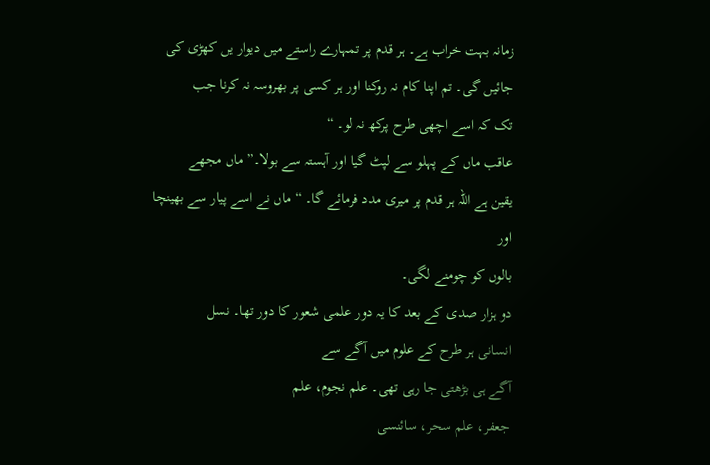زمانہ بہت خراب ہے۔ ہر قدم پر تمہارے راستے میں دیوار یں کھڑی کی
جائیں گی۔ تم اپنا کام نہ روکنا اور ہر کسی پر بھروسہ نہ کرنا جب
تک کہ اسے اچھی طرح پرکھ نہ لو۔ “
عاقب ماں کے پہلو سے لپٹ گیا اور آہستہ سے بولا۔” ماں مجھے
یقین ہے اللہ ہر قدم پر میری مدد فرمائے گا۔ “ ماں نے اسے پیار سے بھینچا اور
بالوں کو چومنے لگی۔
دو ہزار صدی کے بعد کا یہ دور علمی شعور کا دور تھا۔ نسل
انسانی ہر طرح کے علوم میں آگے سے
آگے ہی بڑھتی جا رہی تھی۔ علم نجوم، علم
جعفر، علم سحر، سائنسی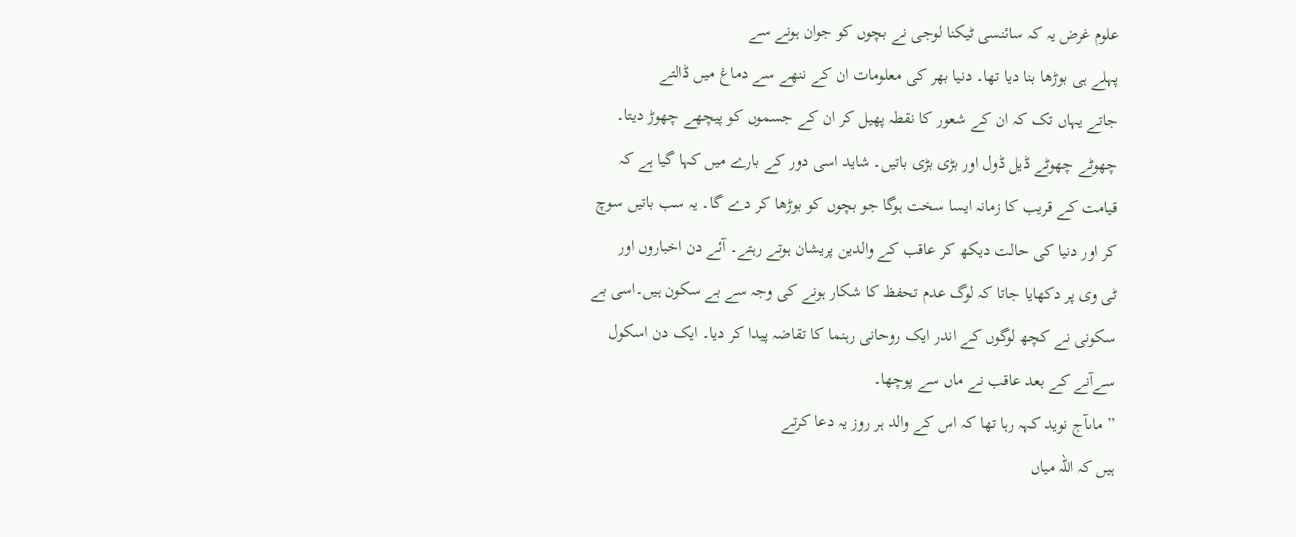علوم غرض یہ کہ سائنسی ٹیکنا لوجی نے بچوں کو جوان ہونے سے
پہلے ہی بوڑھا بنا دیا تھا۔ دنیا بھر کی معلومات ان کے ننھے سے دماغ میں ڈالتے
جاتے یہاں تک کہ ان کے شعور کا نقطہ پھیل کر ان کے جسموں کو پیچھے چھوڑ دیتا۔
چھوٹے چھوٹے ڈیل ڈول اور بڑی بڑی باتیں۔ شاید اسی دور کے بارے میں کہا گیا ہے کہ
قیامت کے قریب کا زمانہ ایسا سخت ہوگا جو بچوں کو بوڑھا کر دے گا۔ یہ سب باتیں سوچ
کر اور دنیا کی حالت دیکھ کر عاقب کے والدین پریشان ہوتے رہتے۔ آئے دن اخباروں اور
ٹی وی پر دکھایا جاتا کہ لوگ عدم تحفظ کا شکار ہونے کی وجہ سے بے سکون ہیں۔اسی بے
سکونی نے کچھ لوگوں کے اندر ایک روحانی رہنما کا تقاضہ پیدا کر دیا۔ ایک دن اسکول
سےآنے کے بعد عاقب نے ماں سے پوچھا۔
” ماںآج نوید کہہ رہا تھا کہ اس کے والد ہر روز یہ دعا کرتے
ہیں کہ اللہ میاں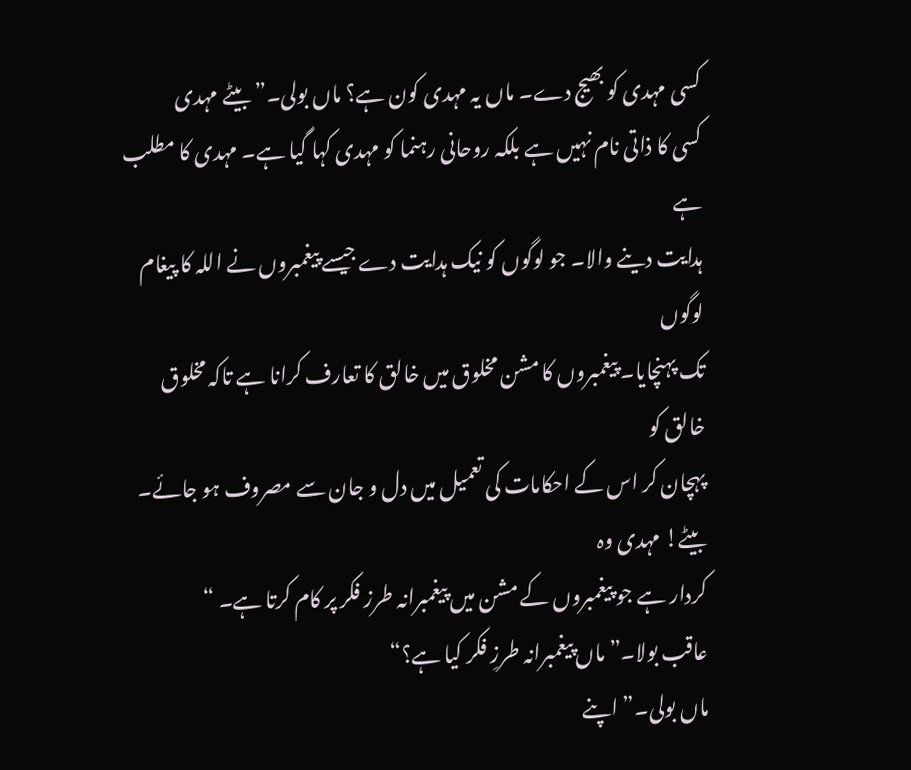کسی مہدی کو بھیج دے۔ ماں یہ مہدی کون ہے؟ ماں بولی۔” بیٹے مہدی
کسی کا ذاتی نام نہیں ہے بلکہ روحانی رہنما کو مہدی کہا گیا ہے۔ مہدی کا مطلب ہے
ہدایت دینے والا۔ جو لوگوں کو نیک ہدایت دے جیسے پیغمبروں نے اللہ کا پیغام لوگوں
تک پہنچایا۔ پیغمبروں کا مشن مخلوق میں خالق کا تعارف کرانا ہے تاکہ مخلوق خالق کو
پہچان کر اس کے احکامات کی تعمیل میں دل و جان سے مصروف ہو جائے۔ بیٹے! مہدی وہ
کردار ہے جو پیغمبروں کے مشن میں پیغمبرانہ طرز فکر پر کام کرتا ہے۔ “
عاقب بولا۔” ماں پیغمبرانہ طرزِ فکر کیا ہے؟“
ماں بولی۔” اپنے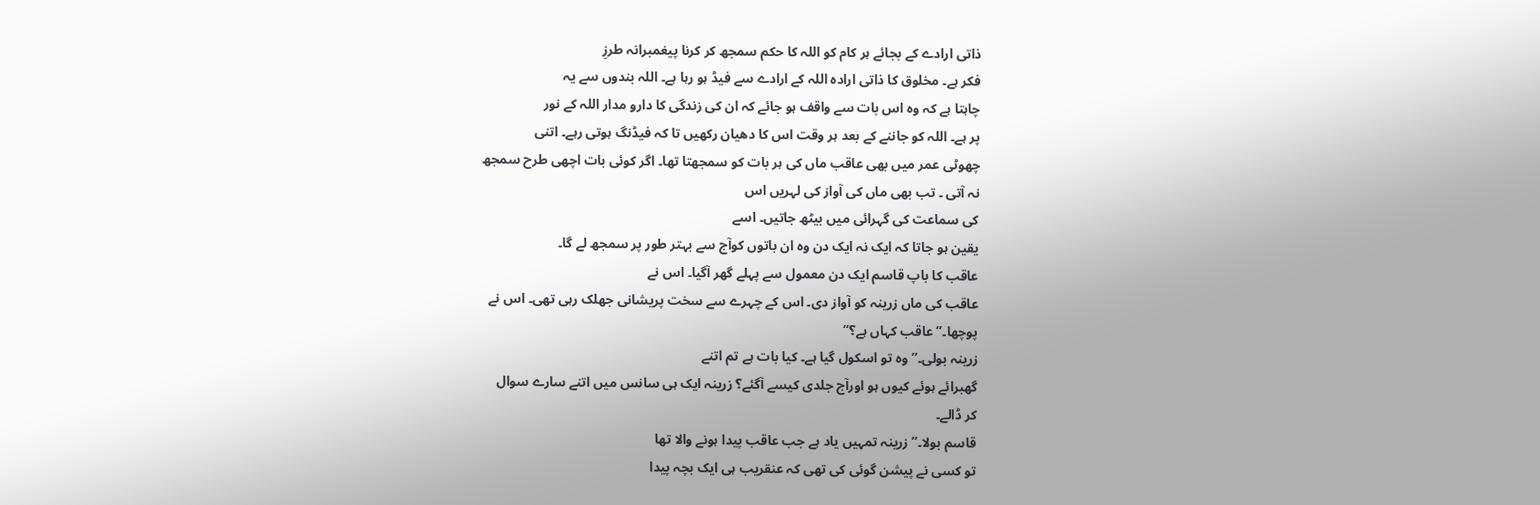ذاتی ارادے کے بجائے ہر کام کو اللہ کا حکم سمجھ کر کرنا پیغمبرانہ طرزِ
فکر ہے۔ مخلوق کا ذاتی ارادہ اللہ کے ارادے سے فیڈ ہو رہا ہے۔ اللہ بندوں سے یہ
چاہتا ہے کہ وہ اس بات سے واقف ہو جائے کہ ان کی زندگی کا دارو مدار اللہ کے نور
پر ہے۔ اللہ کو جاننے کے بعد ہر وقت اس کا دھیان رکھیں تا کہ فیڈنگ ہوتی رہے۔ اتنی
چھوٹی عمر میں بھی عاقب ماں کی ہر بات کو سمجھتا تھا۔ اگر کوئی بات اچھی طرح سمجھ
نہ آتی ۔ تب بھی ماں کی آواز کی لہریں اس
کی سماعت کی گہرائی میں بیٹھ جاتیں۔ اسے
یقین ہو جاتا کہ ایک نہ ایک دن وہ ان باتوں کوآج سے بہتر طور پر سمجھ لے گا۔
عاقب کا باپ قاسم ایک دن معمول سے پہلے گھر آگیا۔ اس نے
عاقب کی ماں زرینہ کو آواز دی۔ اس کے چہرے سے سخت پریشانی جھلک رہی تھی۔ اس نے
پوچھا۔” عاقب کہاں ہے؟“
زرینہ بولی۔” وہ تو اسکول گیا ہے۔ کیا بات ہے تم اتنے
گھبرائے ہوئے کیوں ہو اورآج جلدی کیسے آگئے؟ زرینہ ایک ہی سانس میں اتنے سارے سوال
کر ڈالے۔
قاسم بولا۔” زرینہ تمہیں یاد ہے جب عاقب پیدا ہونے والا تھا
تو کسی نے پیشن گوئی کی تھی کہ عنقریب ہی ایک بچہ پیدا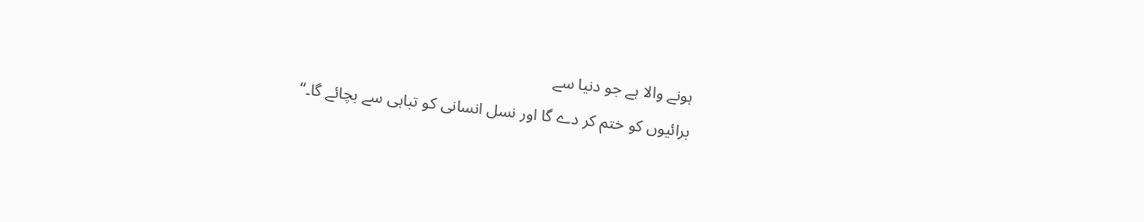ہونے والا ہے جو دنیا سے
برائیوں کو ختم کر دے گا اور نسل انسانی کو تباہی سے بچائے گا۔“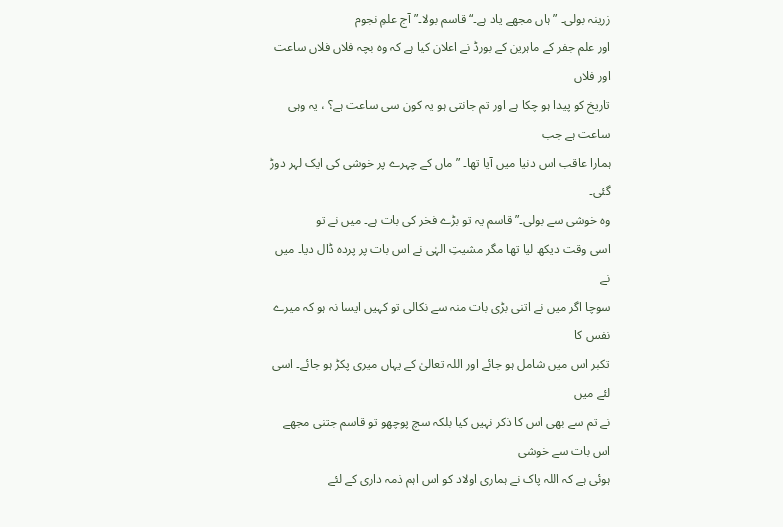زرینہ بولی۔ ” ہاں مجھے یاد ہے۔“ قاسم بولا۔”آج علمِ نجوم
اور علم جفر کے ماہرین کے بورڈ نے اعلان کیا ہے کہ وہ بچہ فلاں فلاں ساعت اور فلاں
تاریخ کو پیدا ہو چکا ہے اور تم جانتی ہو یہ کون سی ساعت ہے؟ ، یہ وہی ساعت ہے جب
ہمارا عاقب اس دنیا میں آیا تھا۔ ” ماں کے چہرے پر خوشی کی ایک لہر دوڑ گئی۔
وہ خوشی سے بولی۔” قاسم یہ تو بڑے فخر کی بات ہے۔ میں نے تو
اسی وقت دیکھ لیا تھا مگر مشیتِ الہٰی نے اس بات پر پردہ ڈال دیا۔ میں نے
سوچا اگر میں نے اتنی بڑی بات منہ سے نکالی تو کہیں ایسا نہ ہو کہ میرے نفس کا
تکبر اس میں شامل ہو جائے اور اللہ تعالیٰ کے یہاں میری پکڑ ہو جائے۔ اسی لئے میں
نے تم سے بھی اس کا ذکر نہیں کیا بلکہ سچ پوچھو تو قاسم جتنی مجھے اس بات سے خوشی
ہوئی ہے کہ اللہ پاک نے ہماری اولاد کو اس اہم ذمہ داری کے لئے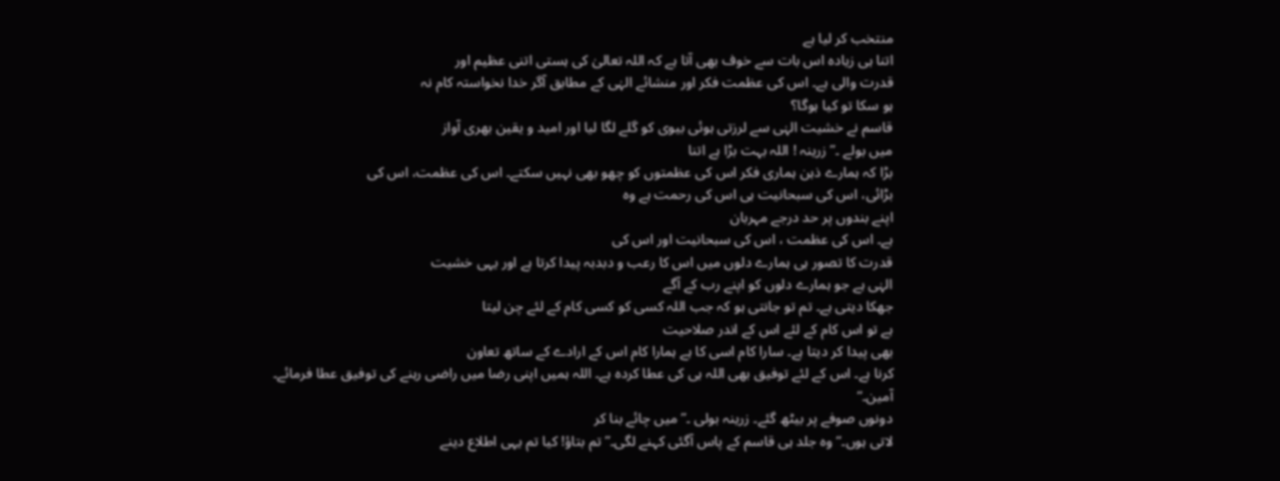منتخب کر لیا ہے
اتنا ہی زیادہ اس بات سے خوف بھی آتا ہے کہ اللہ تعالیٰ کی ہستی اتنی عظیم اور
قدرت والی ہے۔ اس کی عظمت فکر اور منشائے الہٰی کے مطابق آگر خدا نخواستہ کام نہ
ہو سکا تو کیا ہوگا؟
قاسم نے خشیت الہٰی سے لرزتی ہوئی بیوی کو گلے لگا لیا اور امید و یقین بھری آواز
میں بولے ۔” زرینہ ! اللہ بہت بڑا ہے اتنا
بڑا کہ ہمارے ذہن ہماری فکر اس کی عظمتوں کو چھو بھی نہیں سکتے۔ اس کی عظمت، اس کی
بڑائی، اس کی سبحانیت ہی اس کی رحمت ہے وہ
اپنے بندوں پر حد درجے مہربان
ہے۔ اس کی عظمت ، اس کی سبحانیت اور اس کی
قدرت کا تصور ہی ہمارے دلوں میں اس کا رعب و دبدبہ پیدا کرتا ہے اور یہی خشیت
الہٰی ہے جو ہمارے دلوں کو اپنے رب کے آگے
جھکا دیتی ہے۔ تم تو جانتی ہو کہ جب اللہ کسی کو کسی کام کے لئے چن لیتا
ہے تو اس کام کے لئے اس کے اندر صلاحیت
بھی پیدا کر دیتا ہے۔ سارا کام اسی کا ہے ہمارا کام اس کے ارادے کے ساتھ تعاون
کرنا ہے۔ اس کے لئے توفیق بھی اللہ ہی کی عطا کردہ ہے۔ اللہ ہمیں اپنی رضا میں راضی رہنے کی توفیق عطا فرمائے۔
آمین۔“
دونوں صوفے پر بیٹھ گئے۔ زرینہ بولی ۔” میں چائے بنا کر
لاتی ہوں۔“ وہ جلد ہی قاسم کے پاس آگئی کہنے لگی۔” تم بتاؤ! کیا تم یہی اطلاع دینے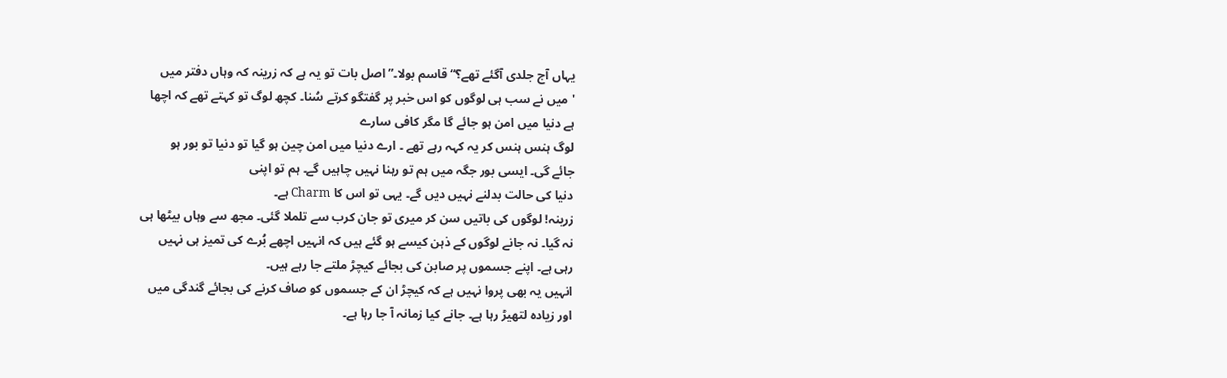یہاں آج جلدی آگئے تھے؟“ قاسم بولا۔” اصل بات تو یہ ہے کہ زرینہ کہ وہاں دفتر میں
' میں نے سب ہی لوگوں کو اس خبر پر گفتگو کرتے سُنا۔ کچھ لوگ تو کہتے تھے کہ اچھا
ہے دنیا میں امن ہو جائے گا مگر کافی سارے
لوگ ہنس ہنس کر یہ کہہ رہے تھے ۔ ارے دنیا میں امن چین ہو گیا تو دنیا تو بور ہو
جائے گی۔ ایسی بور جگہ میں ہم تو رہنا نہیں چاہیں گے۔ ہم تو اپنی
دنیا کی حالت بدلنے نہیں دیں گے۔ یہی تو اس کا Charm ہے۔
زرینہ! لوگوں کی باتیں سن کر میری تو جان کرب سے تلملا گئی۔ مجھ سے وہاں بیٹھا ہی
نہ گیا۔ نہ جانے لوگوں کے ذہن کیسے ہو گئے ہیں کہ انہیں اچھے بُرے کی تمیز ہی نہیں
رہی ہے۔ اپنے جسموں پر صابن کی بجائے کیچڑ ملتے جا رہے ہیں۔
انہیں یہ بھی پروا نہیں ہے کہ کیچڑ ان کے جسموں کو صاف کرنے کی بجائے گندگی میں
اور زیادہ لتھیڑ رہا ہے۔ جانے کیا زمانہ آ جا رہا ہے۔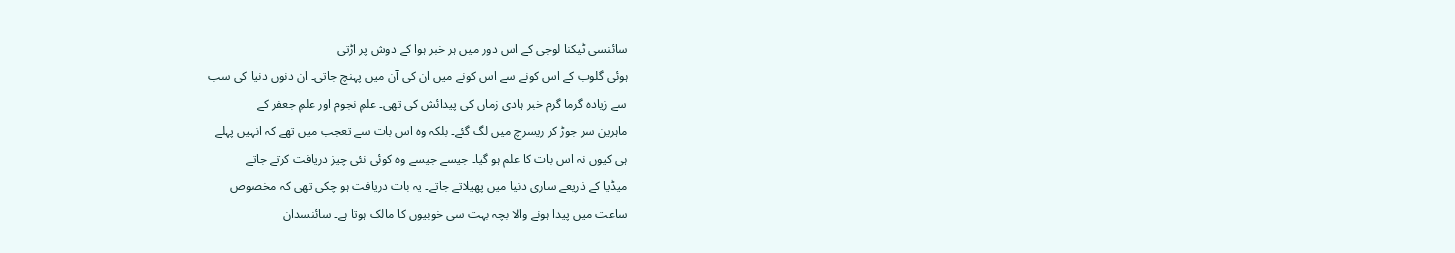سائنسی ٹیکنا لوجی کے اس دور میں ہر خبر ہوا کے دوش پر اڑتی
ہوئی گلوب کے اس کونے سے اس کونے میں ان کی آن میں پہنچ جاتی۔ ان دنوں دنیا کی سب
سے زیادہ گرما گرم خبر ہادی زماں کی پیدائش کی تھی۔ علمِ نجوم اور علمِ جعفر کے
ماہرین سر جوڑ کر ریسرچ میں لگ گئے۔ بلکہ وہ اس بات سے تعجب میں تھے کہ انہیں پہلے
ہی کیوں نہ اس بات کا علم ہو گیا۔ جیسے جیسے وہ کوئی نئی چیز دریافت کرتے جاتے
میڈیا کے ذریعے ساری دنیا میں پھیلاتے جاتے۔ یہ بات دریافت ہو چکی تھی کہ مخصوص
ساعت میں پیدا ہونے والا بچہ بہت سی خوبیوں کا مالک ہوتا ہے۔ سائنسدان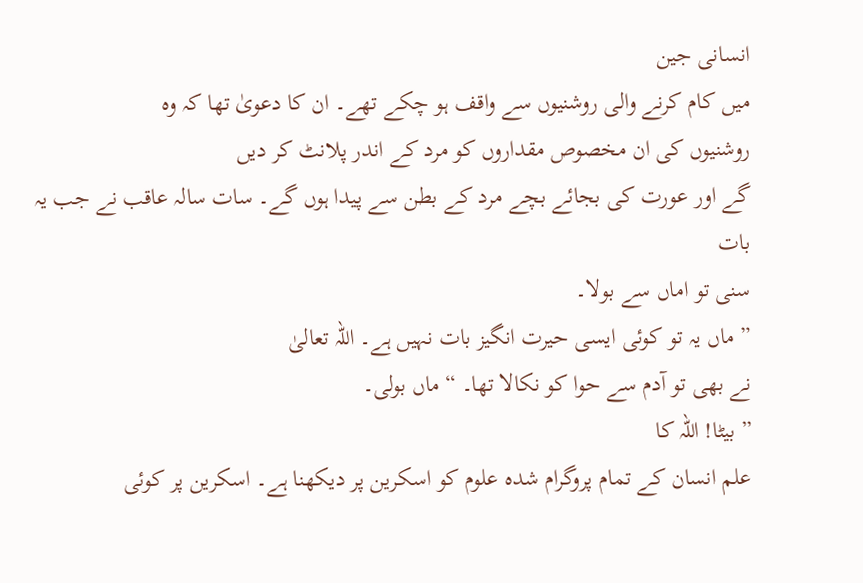انسانی جین
میں کام کرنے والی روشنیوں سے واقف ہو چکے تھے۔ ان کا دعویٰ تھا کہ وہ
روشنیوں کی ان مخصوص مقداروں کو مرد کے اندر پلانٹ کر دیں
گے اور عورت کی بجائے بچے مرد کے بطن سے پیدا ہوں گے۔ سات سالہ عاقب نے جب یہ بات
سنی تو اماں سے بولا۔
” ماں یہ تو کوئی ایسی حیرت انگیز بات نہیں ہے۔ اللہ تعالیٰ
نے بھی تو آدم سے حوا کو نکالا تھا۔ “ ماں بولی۔
” بیٹا! اللہ کا
علم انسان کے تمام پروگرام شدہ علوم کو اسکرین پر دیکھنا ہے۔ اسکرین پر کوئی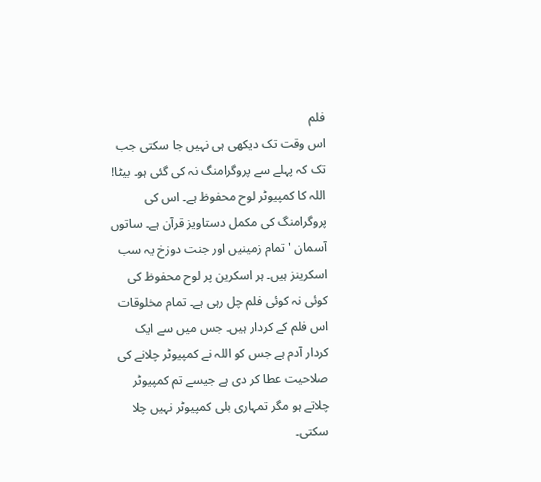فلم
اس وقت تک دیکھی ہی نہیں جا سکتی جب تک کہ پہلے سے پروگرامنگ نہ کی گئی ہو۔ بیٹا!
اللہ کا کمپیوٹر لوح محفوظ ہے۔ اس کی پروگرامنگ کی مکمل دستاویز قرآن ہے۔ ساتوں
آسمان ' تمام زمینیں اور جنت دوزخ یہ سب اسکرینز ہیں۔ ہر اسکرین پر لوح محفوظ کی
کوئی نہ کوئی فلم چل رہی ہے۔ تمام مخلوقات اس فلم کے کردار ہیں۔ جس میں سے ایک
کردار آدم ہے جس کو اللہ نے کمپیوٹر چلانے کی صلاحیت عطا کر دی ہے جیسے تم کمپیوٹر
چلاتے ہو مگر تمہاری بلی کمپیوٹر نہیں چلا سکتی۔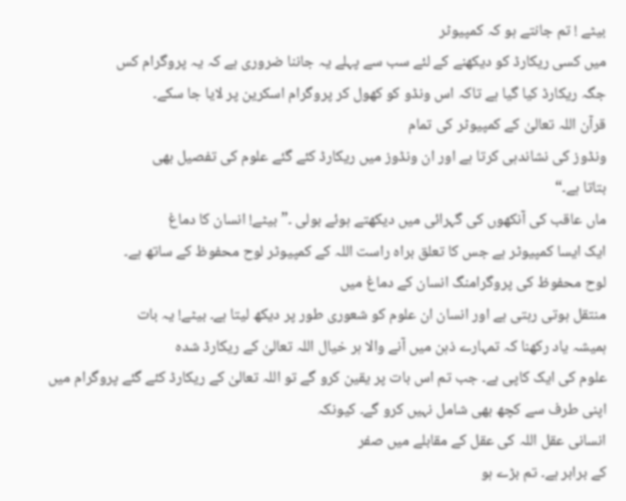بیٹے ! تم جانتے ہو کہ کمپیوٹر
میں کسی ریکارڈ کو دیکھنے کے لئے سب سے پہلے یہ جاننا ضروری ہے کہ یہ پروگرام کس
جگہ ریکارڈ کیا گیا ہے تاکہ اس ونڈو کو کھول کر پروگرام اسکرین پر لایا جا سکے۔
قرآن اللہ تعالیٰ کے کمپیوٹر کی تمام
ونڈوز کی نشاندہی کرتا ہے اور ان ونڈوز میں ریکارڈ کئے گئے علوم کی تفصیل بھی
بتاتا ہے۔“
ماں عاقب کی آنکھوں کی گہرائی میں دیکھتے ہوئے بولی ۔” بیٹے! انسان کا دماغ
ایک ایسا کمپیوٹر ہے جس کا تعلق براہ راست اللہ کے کمپیوٹر لوح محفوظ کے ساتھ ہے۔
لوح محفوظ کی پروگرامنگ انسان کے دماغ میں
منتقل ہوتی رہتی ہے اور انسان ان علوم کو شعوری طور پر دیکھ لیتا ہے۔ بیٹے! یہ بات
ہمیشہ یاد رکھنا کہ تمہارے ذہن میں آنے والا ہر خیال اللہ تعالیٰ کے ریکارڈ شدہ
علوم کی ایک کاپی ہے۔ جب تم اس بات پر یقین کرو گے تو اللہ تعالیٰ کے ریکارڈ کئے گئے پروگرام میں اپنی طرف سے کچھ بھی شامل نہیں کرو گے۔ کیونکہ
انسانی عقل اللہ کی عقل کے مقابلے میں صفر
کے برابر ہے۔ تم بڑے ہو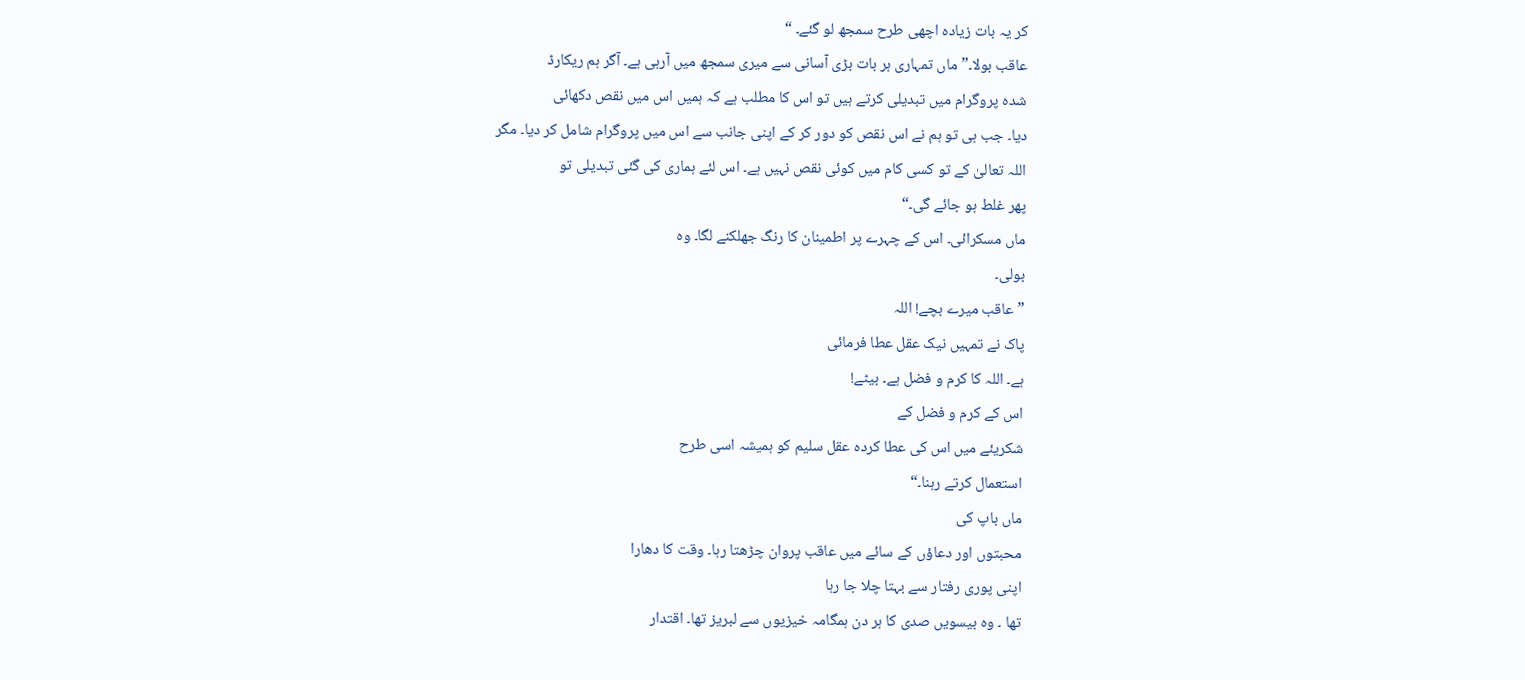کر یہ بات زیادہ اچھی طرح سمجھ لو گئے۔ “
عاقب بولا۔” ماں تمہاری ہر بات بڑی آسانی سے میری سمجھ میں آرہی ہے۔ آگر ہم ریکارڈ
شدہ پروگرام میں تبدیلی کرتے ہیں تو اس کا مطلب ہے کہ ہمیں اس میں نقص دکھائی
دیا۔ جب ہی تو ہم نے اس نقص کو دور کر کے اپنی جانب سے اس میں پروگرام شامل کر دیا۔ مگر
اللہ تعالیٰ کے تو کسی کام میں کوئی نقص نہیں ہے۔ اس لئے ہماری کی گئی تبدیلی تو
پھر غلط ہو جائے گی۔“
ماں مسکرائی۔ اس کے چہرے پر اطمینان کا رنگ جھلکنے لگا۔ وہ
بولی۔
” عاقب میرے بچے! اللہ
پاک نے تمہیں نیک عقل عطا فرمائی
ہے۔ اللہ کا کرم و فضل ہے۔ بیٹے!
اس کے کرم و فضل کے
شکریئے میں اس کی عطا کردہ عقل سلیم کو ہمیشہ اسی طرح
استعمال کرتے رہنا۔“
ماں باپ کی
محبتوں اور دعاؤں کے سائے میں عاقب پروان چڑھتا رہا۔ وقت کا دھارا
اپنی پوری رفتار سے بہتا چلا جا رہا
تھا ۔ وہ بیسویں صدی کا ہر دن ہمگامہ خیزیوں سے لبریز تھا۔ اقتدار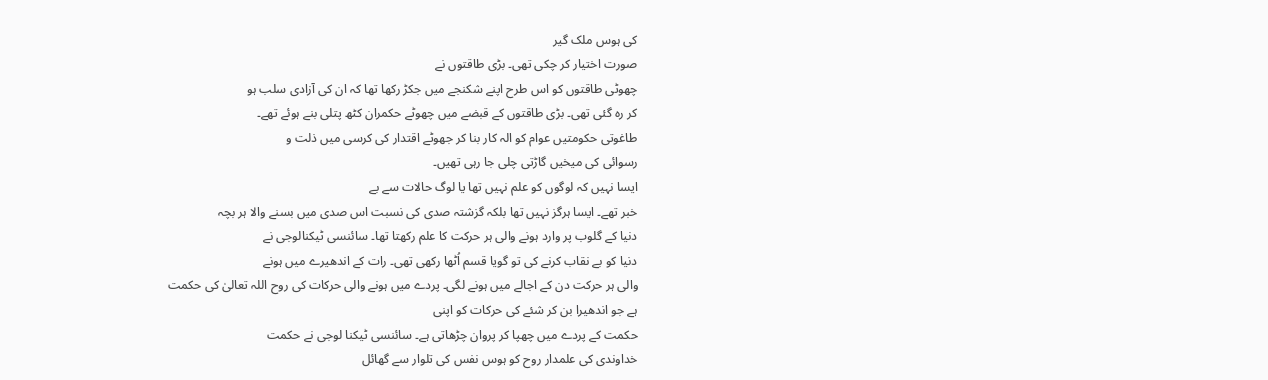کی ہوس ملک گیر
صورت اختیار کر چکی تھی۔ بڑی طاقتوں نے
چھوٹی طاقتوں کو اس طرح اپنے شکنجے میں جکڑ رکھا تھا کہ ان کی آزادی سلب ہو
کر رہ گئی تھی۔ بڑی طاقتوں کے قبضے میں چھوٹے حکمران کٹھ پتلی بنے ہوئے تھے۔
طاغوتی حکومتیں عوام کو الہ کار بنا کر جھوٹے اقتدار کی کرسی میں ذلت و
رسوائی کی میخیں گاڑتی چلی جا رہی تھیں۔
ایسا نہیں کہ لوگوں کو علم نہیں تھا یا لوگ حالات سے بے
خبر تھے۔ ایسا ہرگز نہیں تھا بلکہ گزشتہ صدی کی نسبت اس صدی میں بسنے والا ہر بچہ
دنیا کے گلوب پر وارد ہونے والی ہر حرکت کا علم رکھتا تھا۔ سائنسی ٹیکنالوجی نے
دنیا کو بے نقاب کرنے کی تو گویا قسم اُٹھا رکھی تھی۔ رات کے اندھیرے میں ہونے
والی ہر حرکت دن کے اجالے میں ہونے لگی۔ پردے میں ہونے والی حرکات کی روح اللہ تعالیٰ کی حکمت
ہے جو اندھیرا بن کر شئے کی حرکات کو اپنی
حکمت کے پردے میں چھپا کر پروان چڑھاتی ہے۔ سائنسی ٹیکنا لوجی نے حکمت
خداوندی کی علمدار روح کو ہوس نفس کی تلوار سے گھائل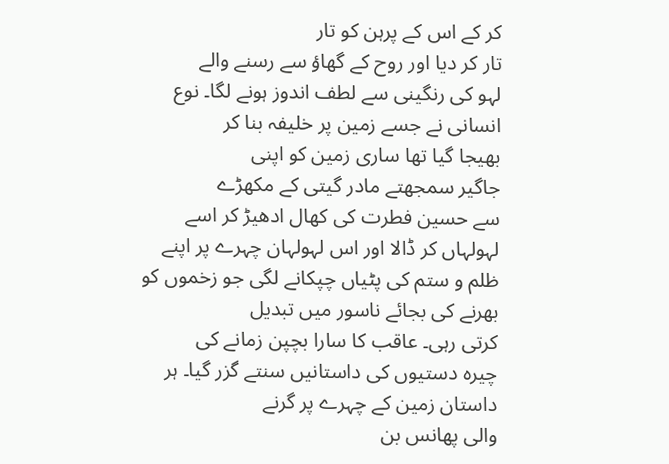کر کے اس کے پرہن کو تار
تار کر دیا اور روح کے گھاؤ سے رسنے والے
لہو کی رنگینی سے لطف اندوز ہونے لگا۔ نوع انسانی نے جسے زمین پر خلیفہ بنا کر
بھیجا گیا تھا ساری زمین کو اپنی
جاگیر سمجھتے مادر گیتی کے مکھڑے
سے حسین فطرت کی کھال ادھیڑ کر اسے لہولہاں کر ڈالا اور اس لہولہان چہرے پر اپنے
ظلم و ستم کی پٹیاں چپکانے لگی جو زخموں کو بھرنے کی بجائے ناسور میں تبدیل
کرتی رہی۔ عاقب کا سارا بچپن زمانے کی
چیرہ دستیوں کی داستانیں سنتے گزر گیا۔ ہر داستان زمین کے چہرے پر گرنے
والی پھانس بن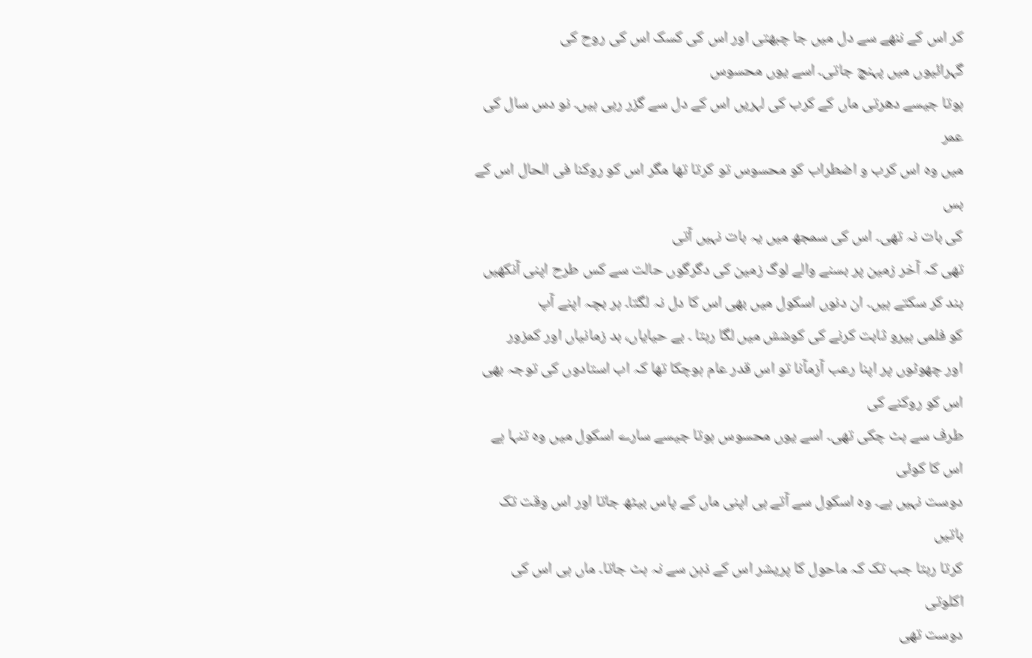کر اس کے ننھے سے دل میں جا چبھتی اور اس کی کسک اس کی روح کی
گہرائیوں میں پہنچ جاتی۔ اسے یوں محسوس
ہوتا جیسے دھرتی ماں کے کرب کی لہریں اس کے دل سے گزر رہی ہیں۔ نو دس سال کی عمر
میں وہ اس کرب و اضطراب کو محسوس تو کرتا تھا مگر اس کو روکنا فی الحال اس کے بس
کی بات نہ تھی۔ اس کی سمجھ میں یہ بات نہیں آتی
تھی کہ آخر زمین پر بسنے والے لوگ زمین کی دگرگوں حالت سے کس طرح اپنی آنکھیں
بند کر سکتے ہیں۔ ان دنوں اسکول میں بھی اس کا دل نہ لگتا۔ ہر بچہ اپنے آپ
کو فلمی ہیرو ثابت کرنے کی کوشش میں لگا رہتا ۔ بے حیایاں، بد زمانیاں اور کمزور
اور چھوٹوں پر اپنا رعب آزمآنا تو اس قدر عام ہوچکا تھا کہ اب استادوں کی توجہ بھی اس کو روکنے کی
طرف سے ہٹ چکی تھی۔ اسے یوں محسوس ہوتا جیسے سارے اسکول میں وہ تنہا ہے اس کا کوئی
دوست نہیں ہے۔ وہ اسکول سے آتے ہی اپنی ماں کے پاس بیٹھ جاتا اور اس وقت تک باتیں
کرتا رہتا جب تک کہ ماحول کا پریشر اس کے ذہن سے نہ ہٹ جاتا۔ ماں ہی اس کی اکلوتی
دوست تھی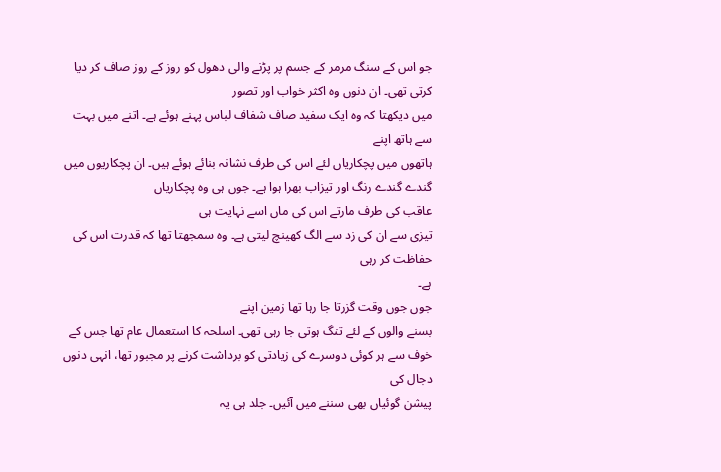جو اس کے سنگ مرمر کے جسم پر پڑنے والی دھول کو روز کے روز صاف کر دیا
کرتی تھی۔ ان دنوں وہ اکثر خواب اور تصور
میں دیکھتا کہ وہ ایک سفید صاف شفاف لباس پہنے ہوئے ہے۔ اتنے میں بہت سے ہاتھ اپنے
ہاتھوں میں پچکاریاں لئے اس کی طرف نشانہ بنائے ہوئے ہیں۔ ان پچکاریوں میں گندے گندے رنگ اور تیزاب بھرا ہوا ہے۔ جوں ہی وہ پچکاریاں
عاقب کی طرف مارتے اس کی ماں اسے نہایت ہی
تیزی سے ان کی زد سے الگ کھینچ لیتی ہے۔ وہ سمجھتا تھا کہ قدرت اس کی حفاظت کر رہی
ہے۔
جوں جوں وقت گزرتا جا رہا تھا زمین اپنے
بسنے والوں کے لئے تنگ ہوتی جا رہی تھی۔ اسلحہ کا استعمال عام تھا جس کے
خوف سے ہر کوئی دوسرے کی زیادتی کو برداشت کرنے پر مجبور تھا، انہی دنوں دجال کی
پیشن گوئیاں بھی سننے میں آئیں۔ جلد ہی یہ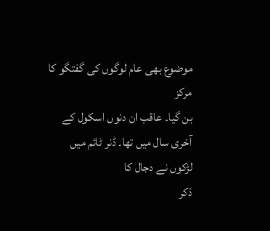موضوع بھی عام لوگوں کی گفتگو کا مرکز
بن گیا۔ عاقب ان دنوں اسکول کے آخری سال میں تھا۔ ڈنر ٹائم میں لڑکوں نے دجال کا
ذکر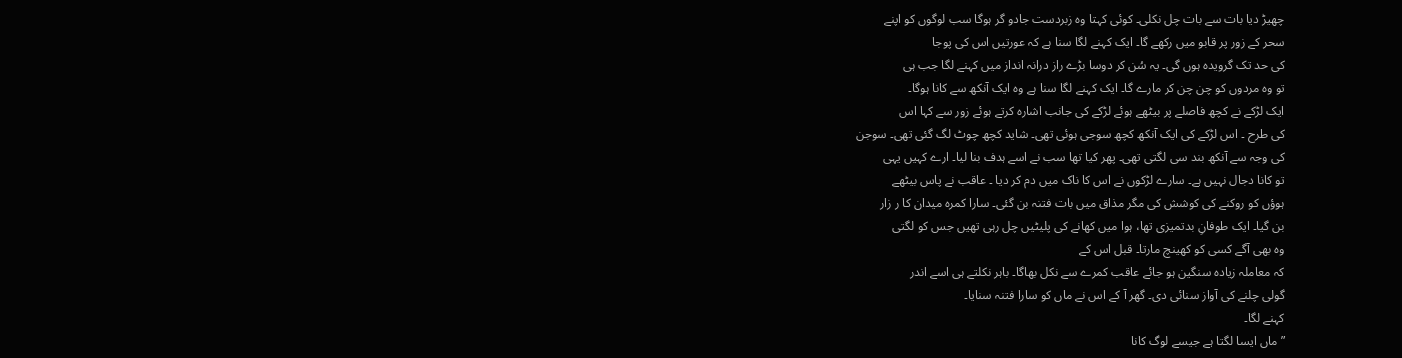چھیڑ دیا بات سے بات چل نکلی۔ کوئی کہتا وہ زبردست جادو گر ہوگا سب لوگوں کو اپنے
سحر کے زور پر قابو میں رکھے گا۔ ایک کہنے لگا سنا ہے کہ عورتیں اس کی پوجا
کی حد تک گرویدہ ہوں گی۔ یہ سُن کر دوسا بڑے راز درانہ انداز میں کہنے لگا جب ہی
تو وہ مردوں کو چن چن کر مارے گا۔ ایک کہنے لگا سنا ہے وہ ایک آنکھ سے کانا ہوگا۔
ایک لڑکے نے کچھ فاصلے پر بیٹھے ہوئے لڑکے کی جانب اشارہ کرتے ہوئے زور سے کہا اس
کی طرح ۔ اس لڑکے کی ایک آنکھ کچھ سوجی ہوئی تھی۔ شاید کچھ چوٹ لگ گئی تھی۔ سوجن
کی وجہ سے آنکھ بند سی لگتی تھی۔ پھر کیا تھا سب نے اسے ہدف بنا لیا۔ ارے کہیں یہی
تو کانا دجال نہیں ہے۔ سارے لڑکوں نے اس کا ناک میں دم کر دیا ۔ عاقب نے پاس بیٹھے
ہوؤں کو روکنے کی کوشش کی مگر مذاق میں بات فتنہ بن گئی۔ سارا کمرہ میدان کا ر زار
بن گیا۔ ایک طوفانِ بدتمیزی تھا، ہوا میں کھانے کی پلیٹیں چل رہی تھیں جس کو لگتی
وہ بھی آگے کسی کو کھینچ مارتا۔ قبل اس کے
کہ معاملہ زیادہ سنگین ہو جائے عاقب کمرے سے نکل بھاگا۔ باہر نکلتے ہی اسے اندر
گولی چلنے کی آواز سنائی دی۔ گھر آ کے اس نے ماں کو سارا فتنہ سنایا۔
کہنے لگا۔
” ماں ایسا لگتا ہے جیسے لوگ کانا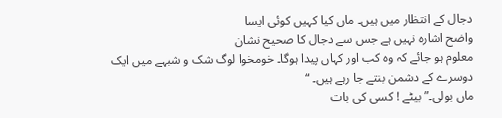دجال کے انتظار میں ہیں۔ ماں کیا کہیں کوئی ایسا
واضح اشارہ نہیں ہے جس سے دجال کا صحیح نشان
معلوم ہو جائے کہ وہ کب اور کہاں پیدا ہوگا۔ خومخوا لوگ شک و شبہے میں ایک
دوسرے کے دشمن بنتے جا رہے ہیں۔ “
ماں بولی۔” بیٹے ! کسی کی بات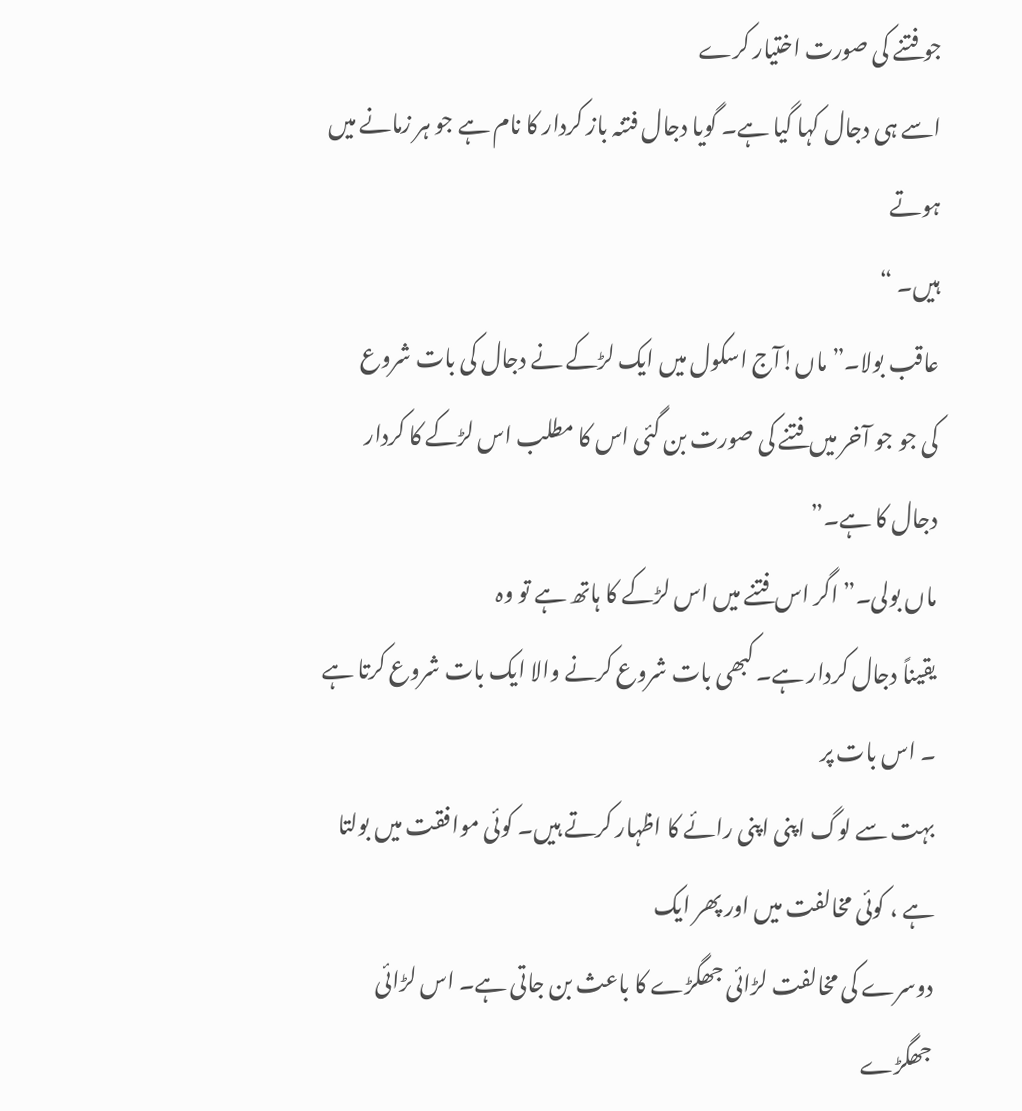جو فتنے کی صورت اختیار کرے
اسے ہی دجال کہا گیا ہے۔ گویا دجال فتنہ باز کردار کا نام ہے جو ہر زمانے میں ہوتے
ہیں۔ “
عاقب بولا۔” ماں!آج اسکول میں ایک لڑکے نے دجال کی بات شروع
کی جو جو آخر میں فتنے کی صورت بن گئی اس کا مطلب اس لڑکے کا کردار دجال کا ہے۔”
ماں بولی۔” اگر اس فتنے میں اس لڑکے کا ہاتھ ہے تو وہ
یقیناً دجال کردار ہے۔ کبھی بات شروع کرنے والا ایک بات شروع کرتا ہے ۔ اس بات پر
بہت سے لوگ اپنی اپنی رائے کا اظہار کرتے ہیں۔ کوئی موافقت میں بولتا ہے ، کوئی مخالفت میں اور پھر ایک
دوسرے کی مخالفت لڑائی جھگڑے کا باعث بن جاتی ہے۔ اس لڑائی جھگڑے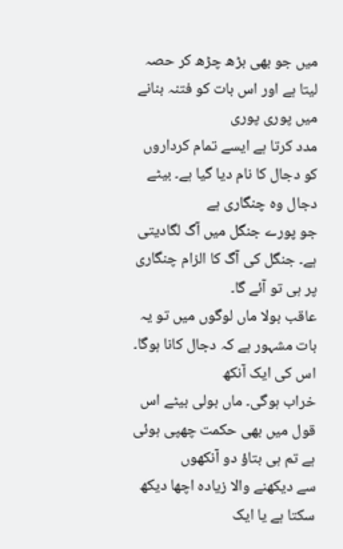میں جو بھی بڑھ چڑھ کر حصہ لیتا ہے اور اس بات کو فتنہ بنانے میں پوری پوری
مدد کرتا ہے ایسے تمام کرداروں کو دجال کا نام دیا گیا ہے۔ بیٹے دجال وہ چنگاری ہے
جو پورے جنگل میں آگ لگادیتی ہے۔ جنگل کی آگ کا الزام چنگاری پر ہی تو آئے گا۔
عاقب بولا ماں لوگوں میں تو یہ بات مشہور ہے کہ دجال کانا ہوگا۔ اس کی ایک آنکھ
خراب ہوگی۔ ماں بولی بیٹے اس قول میں بھی حکمت چھپی ہوئی ہے تم ہی بتاؤ دو آنکھوں
سے دیکھنے والا زیادہ اچھا دیکھ سکتا ہے یا ایک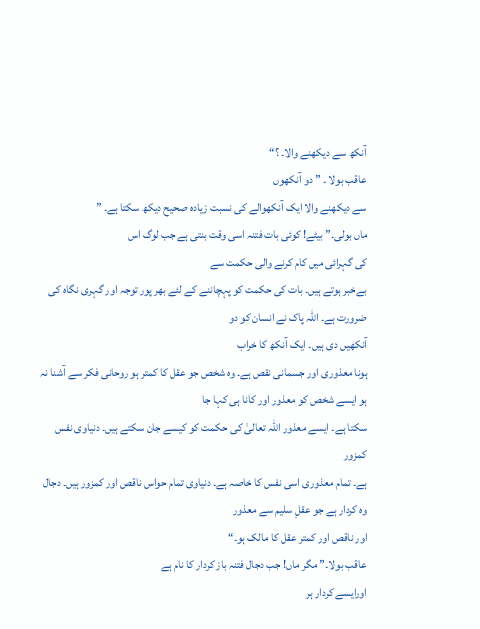آنکھ سے دیکھنے والا۔ ؟“
عاقب بولا ۔ ” دو آنکھوں
سے دیکھنے والا ایک آنکھوالے کی نسبت زیادہ صحیح دیکھ سکتا ہے۔ ”
ماں بولی۔” بیٹے! کوئی بات فتنہ اسی وقت بنتی ہے جب لوگ اس
کی گہرائی میں کام کرنے والی حکمت سے
بےخبر ہوتے ہیں۔ بات کی حکمت کو پہچاننے کے لئے بھر پور توجہ اور گہری نگاہ کی
ضرورت ہے۔ اللہ پاک نے انسان کو دو
آنکھیں دی ہیں۔ ایک آنکھ کا خراب
ہونا معذوری اور جسمانی نقص ہے۔ وہ شخص جو عقل کا کمتر ہو روحانی فکر سے آشنا نہ
ہو ایسے شخص کو معذور اور کانا ہی کہا جا
سکتا ہے۔ ایسے معذور اللہ تعالیٰ کی حکمت کو کیسے جان سکتے ہیں۔ دنیاوی نفس کمزور
ہے۔ تمام معذوری اسی نفس کا خاصہ ہے۔ دنیاوی تمام حواس ناقص اور کمزور ہیں۔ دجال وہ کردار ہے جو عقلِ سلیم سے معذور
اور ناقص اور کمتر عقل کا مالک ہو۔“
عاقب بولا۔” مگر ماں! جب دجال فتنہ باز کردار کا نام ہے
اورایسے کردار ہر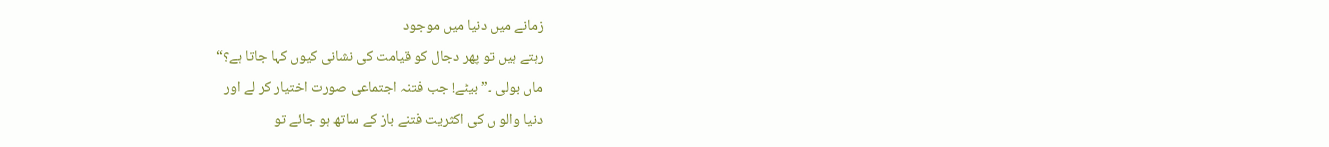زمانے میں دنیا میں موجود
رہتے ہیں تو پھر دجال کو قیامت کی نشانی کیوں کہا جاتا ہے؟“
ماں بولی ۔” بیٹے! جب فتنہ اجتماعی صورت اختیار کر لے اور
دنیا والو ں کی اکثریت فتنے باز کے ساتھ ہو جائے تو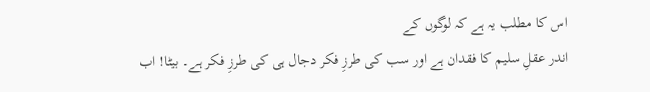اس کا مطلب یہ ہے کہ لوگوں کے
اندر عقلِ سلیم کا فقدان ہے اور سب کی طرزِ فکر دجال ہی کی طرزِ فکر ہے۔ بیٹا! اب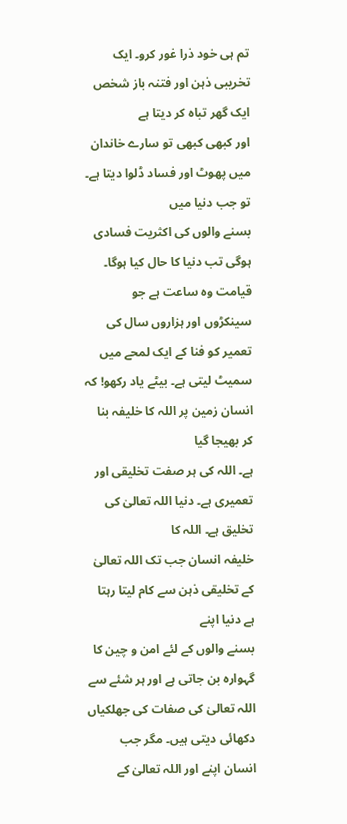تم ہی خود ذرا غور کرو۔ ایک تخریبی ذہن اور فتنہ باز شخص ایک گھر تباہ کر دیتا ہے
اور کبھی کبھی تو سارے خاندان میں پھوٹ اور فساد ڈلوا دیتا ہے۔ تو جب دنیا میں
بسنے والوں کی اکثریت فسادی ہوگی تب دنیا کا حال کیا ہوگا۔ قیامت وہ ساعت ہے جو
سینکڑوں اور ہزاروں سال کی تعمیر کو فنا کے ایک لمحے میں
سمیٹ لیتی ہے۔ بیٹے یاد رکھو! کہ انسان زمین پر اللہ کا خلیفہ بنا کر بھیجا گیا
ہے۔ اللہ کی ہر صفت تخلیقی اور تعمیری ہے۔ دنیا اللہ تعالیٰ کی تخلیق ہے۔ اللہ کا
خلیفہ انسان جب تک اللہ تعالیٰ کے تخلیقی ذہن سے کام لیتا رہتا ہے دنیا اپنے
بسنے والوں کے لئے امن و چین کا
گہوارہ بن جاتی ہے اور ہر شئے سے اللہ تعالیٰ کی صفات کی جھلکیاں
دکھائی دیتی ہیں۔ مگر جب
انسان اپنے اور اللہ تعالیٰ کے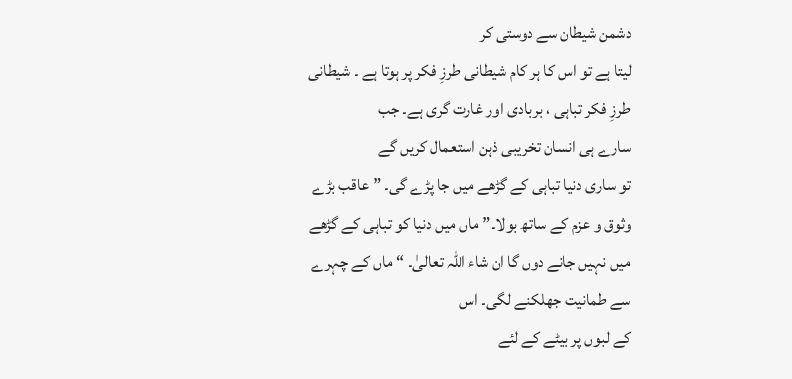دشمن شیطان سے دوستی کر
لیتا ہے تو اس کا ہر کام شیطانی طرزِ فکر پر ہوتا ہے ۔ شیطانی طرزِ فکر تباہی ، بربادی اور غارت گری ہے۔ جب
سارے ہی انسان تخریبی ذہن استعمال کریں گے
تو ساری دنیا تباہی کے گڑھے میں جا پڑے گی۔ ” عاقب بڑے وثوق و عزم کے ساتھ بولا۔” ماں میں دنیا کو تباہی کے گڑھے
میں نہیں جانے دوں گا ان شاء اللہ تعالیٰ۔ “ ماں کے چہرے سے طمانیت جھلکنے لگی۔ اس
کے لبوں پر بیٹے کے لئے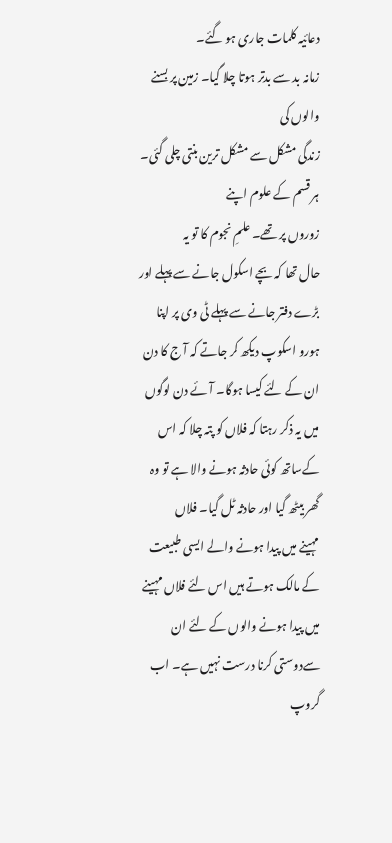دعائیہ کلمات جاری ہو گئے۔
زمانہ بد سے بدتر ہوتا چلا گیا۔ زمین پر بسنے والوں کی
زندگی مشکل سے مشکل ترین بنتی چلی گئی۔ ہر قسم کے علوم اپنے
زوروں پر تھے۔ علمِ نجوم کا تو یہ
حال تھا کہ بچے اسکول جانے سے پہلے اور بڑے دفتر جانے سے پہلے ٹی وی پر اپنا
ہورو اسکوپ دیکھ کر جاتے کہ آ ج کا دن ان کے لئے کیسا ہوگا۔ آئے دن لوگوں
میں یہ ذکر رہتا کہ فلاں کو پتہ چلا کہ اس کےساتھ کوئی حادثہ ہونے والا ہے تو وہ
گھر بیٹھ گیا اور حادثہ ٹل گیا۔ فلاں
مہینے میں پیدا ہونے والے ایسی طبیعت کے مالک ہوتے ہیں اس لئے فلاں مہینے میں پیدا ہونے والوں کے لئے ان
سےدوستی کرنا درست نہیں ہے۔ اب گروپ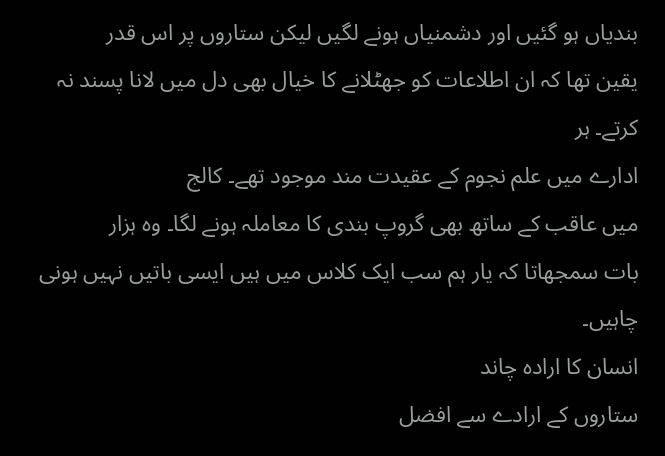بندیاں ہو گئیں اور دشمنیاں ہونے لگیں لیکن ستاروں پر اس قدر
یقین تھا کہ ان اطلاعات کو جھٹلانے کا خیال بھی دل میں لانا پسند نہ کرتے۔ ہر
ادارے میں علم نجوم کے عقیدت مند موجود تھے۔ کالج
میں عاقب کے ساتھ بھی گروپ بندی کا معاملہ ہونے لگا۔ وہ ہزار
بات سمجھاتا کہ یار ہم سب ایک کلاس میں ہیں ایسی باتیں نہیں ہونی چاہیں۔
انسان کا ارادہ چاند
ستاروں کے ارادے سے افضل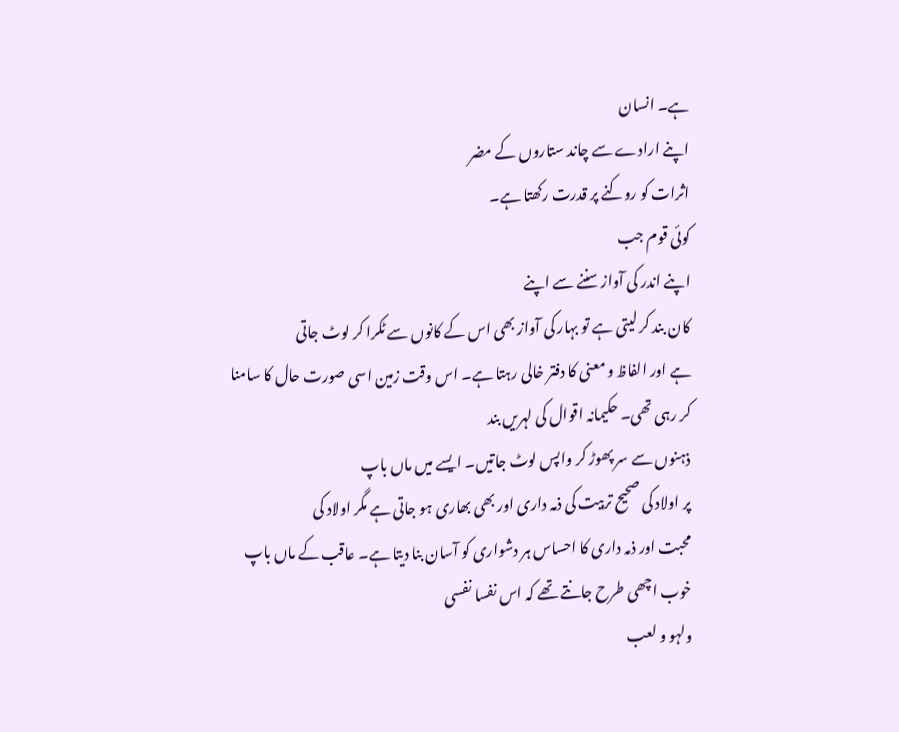ہے۔ انسان
اپنے ارادے سے چاند ستاروں کے مضر
اثرات کو روکنے پر قدرت رکھتا ہے۔
کوئی قوم جب
اپنے اندر کی آواز سننے سے اپنے
کان بند کر لیتی ہے تو بہار کی آواز بھی اس کے کانوں سے ٹکرا کر لوٹ جاتی
ہے اور الفاظ و معنی کا دفتر خالی رہتا ہے۔ اس وقت زمین اسی صورت حال کا سامنا
کر رہی تھی۔ حکیمانہ اقوال کی لہریں بند
ذہنوں سے سر پھوڑ کر واپس لوٹ جاتیں۔ ایسے میں ماں باپ
پر اولاد کی صحیح تربیت کی ذمہ داری اور بھی بھاری ہو جاتی ہے مگر اولاد کی
محبت اور ذمہ داری کا احساس ہر دشواری کو آسان بنا دیتا ہے۔ عاقب کے ماں باپ
خوب اچھی طرح جانتے تھے کہ اس نفسا نفسی
ولہو و لعب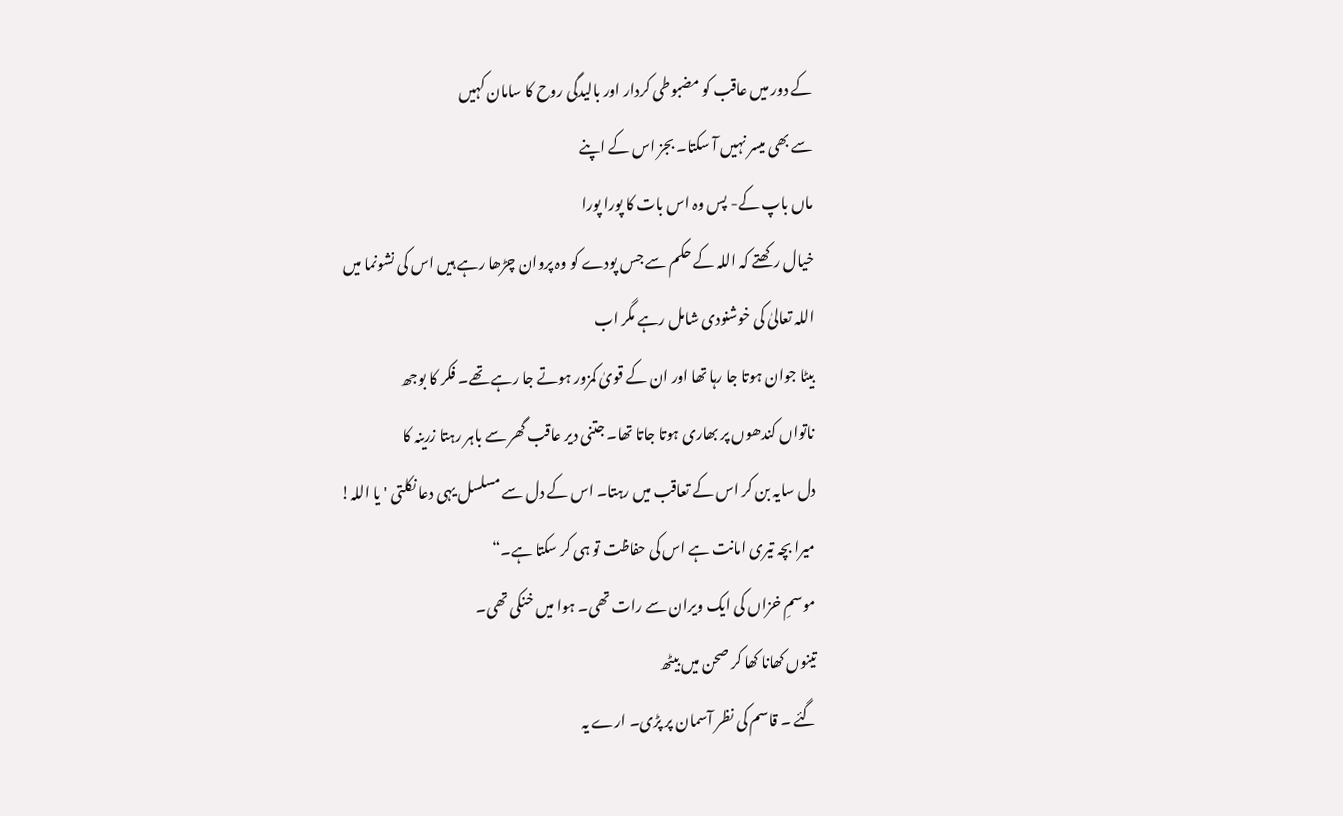کے دور میں عاقب کو مضبوطی کردار اور بالیدگی روح کا سامان کہیں
سے بھی میسر نہیں آ سکتا۔ بجز اس کے اپنے
ماں باپ کے- پس وہ اس بات کا پورا پورا
خیال رکھتے کہ اللہ کے حکم سے جس پودے کو وہ پروان چڑھا رہے ہیں اس کی نشونما میں
اللہ تعالیٰ کی خوشنودی شامل رہے مگر اب
بیٹا جوان ہوتا جا رہا تھا اور ان کے قویٰ کمزور ہوتے جا رہے تھے۔ فکر کا بوجھ
ناتواں کندھوں پر بھاری ہوتا جاتا تھا۔ جتنی دیر عاقب گھر سے باہر رہتا زرینہ کا
دل سایہ بن کر اس کے تعاقب میں رہتا۔ اس کے دل سے مسلسل یہی دعا نکلتی ' یا اللہ!
میرا بچہ تیری امانت ہے اس کی حفاظت تو ہی کر سکتا ہے۔“
موسمِ خزاں کی ایک ویران سے رات تھی۔ ہوا میں خنکی تھی۔
تینوں کھانا کھا کر صحن میں بیٹھ
گئے ۔ قاسم کی نظر آسمان پر پڑی۔ ارے یہ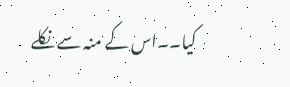کیا۔۔اس کے منہ سے نکلے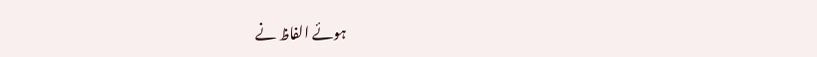ہوئے الفاظ نے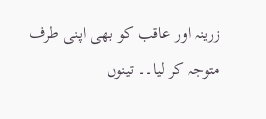زرینہ اور عاقب کو بھی اپنی طرف متوجہ کر لیا۔۔ تینوں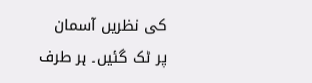کی نظریں آسمان
پر ٹک گئیں۔ ہر طرف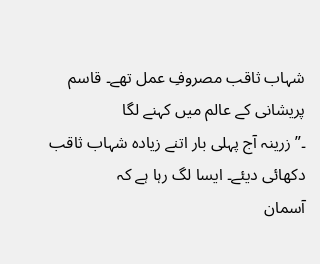شہاب ثاقب مصروفِ عمل تھے۔ قاسم پریشانی کے عالم میں کہنے لگا
۔” زرینہ آج پہلی بار اتنے زیادہ شہاب ثاقب
دکھائی دیئے۔ ایسا لگ رہا ہے کہ
آسمان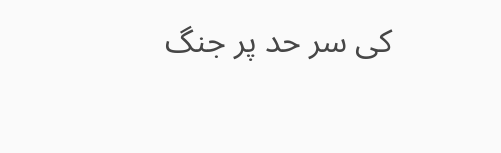کی سر حد پر جنگ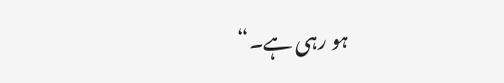ہو رہی ہے۔“